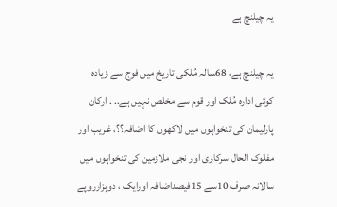یہ چیلنچ ہے

یہ چیلنچ ہے، 68سالہ مُلکی تاریخ میں فوج سے زیادہ کوئی ادارہ مُلک اور قوم سے مخلص نہیں ہے.. . ارکان پارلیمان کی تنخواہوں میں لاکھوں کا اضافہ؟؟، غریب اور مفلوک الحال سرکاری اور نجی ملازمین کی تنخواہوں میں سالانہ صرف 10سے 15فیصداضافہ اورایک ، دوہزارروپے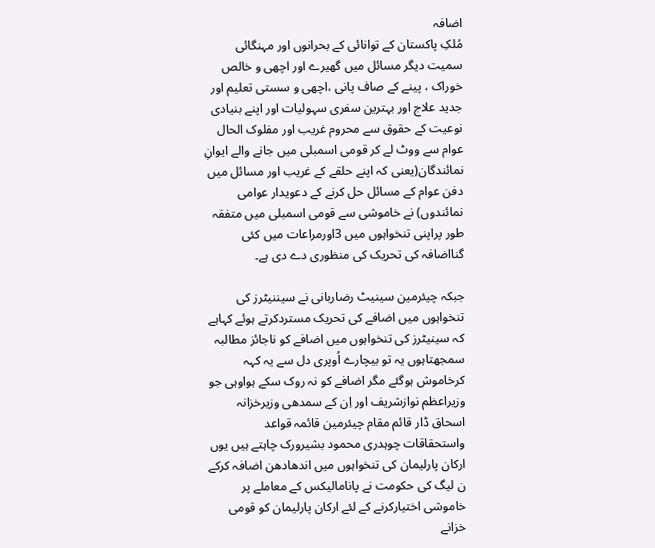اضافہ
مُلکِ پاکستان کے توانائی کے بحرانوں اور مہنگائی سمیت دیگر مسائل میں گھیرے اور اچھی و خالص خوراک ، پینے کے صاف پانی ،اچھی و سستی تعلیم اور جدید علاج اور بہترین سفری سہولیات اور اپنے بنیادی نوعیت کے حقوق سے محروم غریب اور مفلوک الحال عوام سے ووٹ لے کر قومی اسمبلی میں جانے والے ایوانِ نمائندگان(یعنی کہ اپنے حلقے کے غریب اور مسائل میں دفن عوام کے مسائل حل کرنے کے دعویدار عوامی نمائندوں) نے خاموشی سے قومی اسمبلی میں متفقہ طور پراپنی تنخواہوں میں 3اورمراعات میں کئی گنااضافہ کی تحریک کی منظوری دے دی ہے۔

جبکہ چیئرمین سینیٹ رضاربانی نے سیننیٹرز کی تنخواہوں میں اضافے کی تحریک مستردکرتے ہوئے کہاہے کہ سینیٹرز کی تنخواہوں میں اضافے کو ناجائز مطالبہ سمجھتاہوں یہ تو بیچارے اُوپری دل سے یہ کہہ کرخاموش ہوگئے مگر اضافے کو نہ روک سکے ہواوہی جو وزیراعظم نوازشریف اور اِن کے سمدھی وزیرخزانہ اسحاق ڈار قائم مقام چیئرمین قائمہ قواعد واستحقاقات چوہدری محمود بشیرورک چاہتے ہیں یوں ارکان پارلیمان کی تنخواہوں میں اندھادھن اضافہ کرکے ن لیگ کی حکومت نے پانامالیکس کے معاملے پر خاموشی اختیارکرنے کے لئے ارکان پارلیمان کو قومی خزانے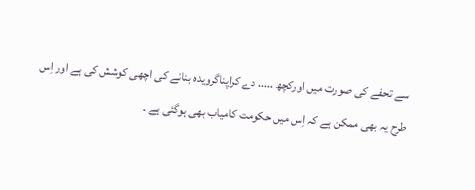سے تحفے کی صورت میں اورکچھ ..... دے کراپناگرویدہ بنانے کی اچھی کوشش کی ہے اور اِس طرح یہ بھی ممکن ہے کہ اِس میں حکومت کامیاب بھی ہوگئی ہے ۔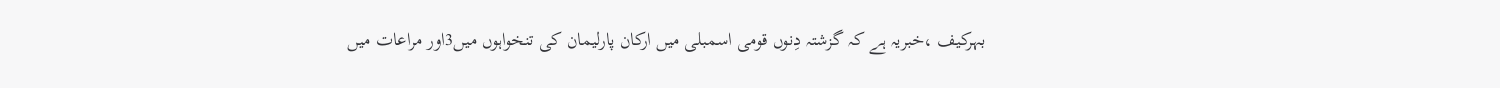بہرکیف ،خبریہ ہے کہ گزشتہ دِنوں قومی اسمبلی میں ارکان پارلیمان کی تنخواہوں میں3اور مراعات میں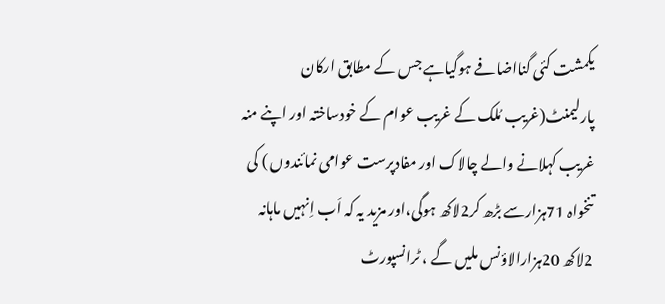یکمشت کئی گنااضافے ہوگیاہے جس کے مطابق ارکان پارلیمنٹ(غریب مُلک کے غریب عوام کے خودساختہ اور اپنے منہ غریب کہلانے والے چالاک اور مفادپرست عوامی نمائندوں ) کی تنخواہ 71ہزارسے بڑھ کر2لاکھ ہوگی،اور مزید یہ کہ اَب اِنہیں ماہانہ 2لاکھ 20ہزارالاؤنس ملیں گے ، ٹرانسپورٹ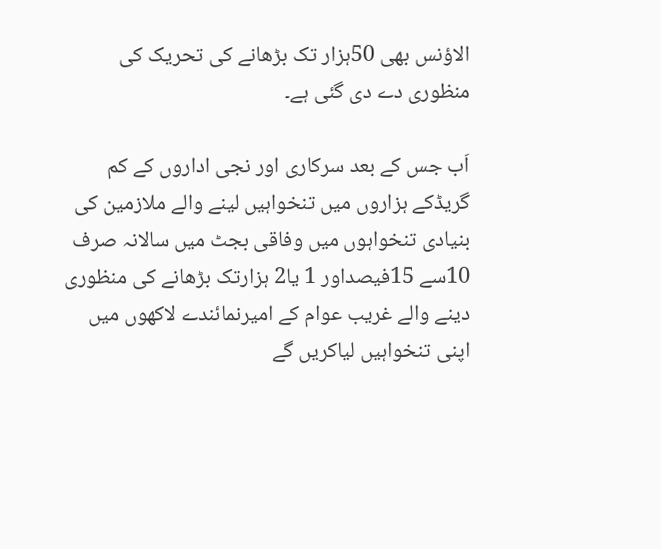الاؤنس بھی 50ہزار تک بڑھانے کی تحریک کی منظوری دے دی گئی ہے۔

اَب جس کے بعد سرکاری اور نجی اداروں کے کم گریڈکے ہزاروں میں تنخواہیں لینے والے ملازمین کی بنیادی تنخواہوں میں وفاقی بجٹ میں سالانہ صرف 10سے 15فیصداور 1 یا2 ہزارتک بڑھانے کی منظوری دینے والے غریب عوام کے امیرنمائندے لاکھوں میں اپنی تنخواہیں لیاکریں گے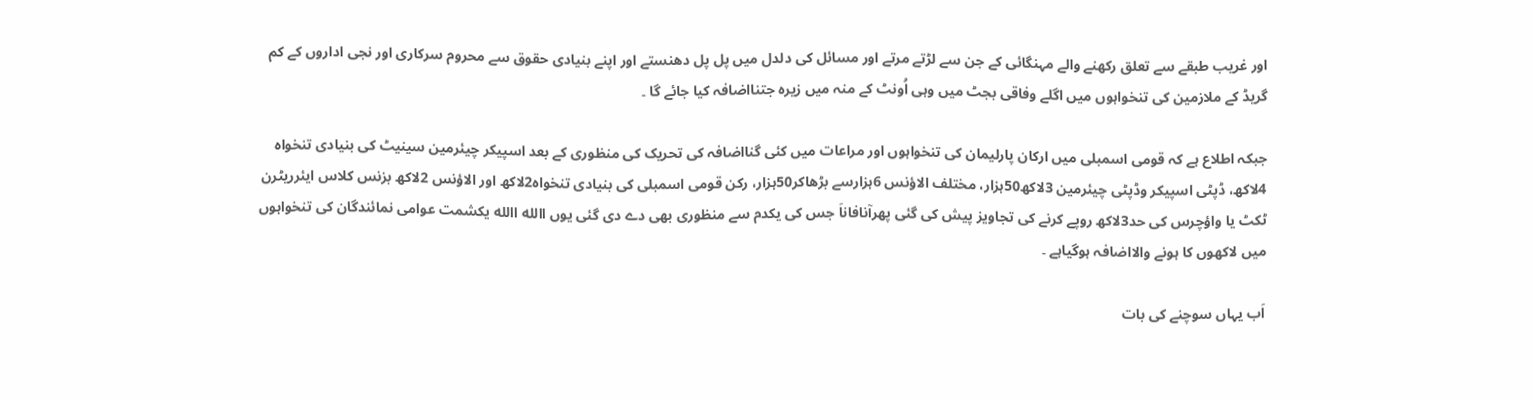اور غریب طبقے سے تعلق رکھنے والے مہنگائی کے جن سے لڑتے مرتے اور مسائل کی دلدل میں پل پل دھنستے اور اپنے بنیادی حقوق سے محروم سرکاری اور نجی اداروں کے کم گریڈ کے ملازمین کی تنخواہوں میں اگلے وفاقی بجٹ میں وہی اُونٹ کے منہ میں زیرہ جتنااضافہ کیا جائے گا ۔

جبکہ اطلاع ہے کہ قومی اسمبلی میں ارکان پارلیمان کی تنخواہوں اور مراعات میں کئی گنااضافہ کی تحریک کی منظوری کے بعد اسپیکر چیئرمین سینیٹ کی بنیادی تنخواہ 4لاکھ، ڈپٹی اسپیکر وڈپٹی چیئرمین 3لاکھ50ہزار، مختلف الاؤنس 6ہزارسے بڑھاکر50ہزار، رکن قومی اسمبلی کی بنیادی تنخواہ2لاکھ اور الاؤنس 2لاکھ بزنس کلاس ایئرریٹرن ٹکٹ یا واؤچرس کی حد3لاکھ روپے کرنے کی تجاویز پیش کی گئی پھرآنافاناَ جس کی یکدم سے منظوری بھی دے دی گئی یوں االله االله یکشمت عوامی نمائندگان کی تنخواہوں میں لاکھوں کا ہونے والااضافہ ہوگیاہے ۔

اَب یہاں سوچنے کی بات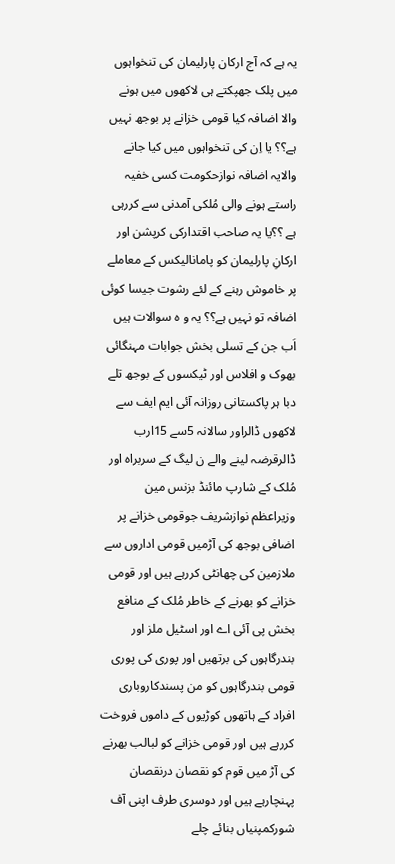یہ ہے کہ آج ارکان پارلیمان کی تنخواہوں میں پلک جھپکتے ہی لاکھوں میں ہونے والا اضافہ کیا قومی خزانے پر بوجھ نہیں ہے؟؟ یا اِن کی تنخواہوں میں کیا جانے والایہ اضافہ نوازحکومت کسی خفیہ راستے ہونے والی مُلکی آمدنی سے کررہی ہے ؟؟یا یہ صاحب اقتدارکی کرپشن اور ارکانِ پارلیمان کو پامانالیکس کے معاملے پر خاموش رہنے کے لئے رشوت جیسا کوئی اضافہ تو نہیں ہے؟؟ یہ و ہ سوالات ہیں اَب جن کے تسلی بخش جوابات مہنگائی بھوک و افلاس اور ٹیکسوں کے بوجھ تلے دبا ہر پاکستانی روزانہ آئی ایم ایف سے لاکھوں ڈالراور سالانہ 5سے 15ارب ڈالرقرضہ لینے والے ن لیگ کے سربراہ اور مُلک کے شارپ مائنڈ بزنس مین وزیراعظم نوازشریف جوقومی خزانے پر اضافی بوجھ کی آڑمیں قومی اداروں سے ملازمین کی چھانٹی کررہے ہیں اور قومی خزانے کو بھرنے کے خاطر مُلک کے منافع بخش پی آئی اے اور اسٹیل ملز اور بندرگاہوں کی برتھیں اور پوری کی پوری قومی بندرگاہوں کو من پسندکاروباری افراد کے ہاتھوں کوڑیوں کے داموں فروخت کررہے ہیں اور قومی خزانے کو لبالب بھرنے کی آڑ میں قوم کو نقصان درنقصان پہنچارہے ہیں اور دوسری طرف اپنی آف شورکمپنیاں بنائے چلے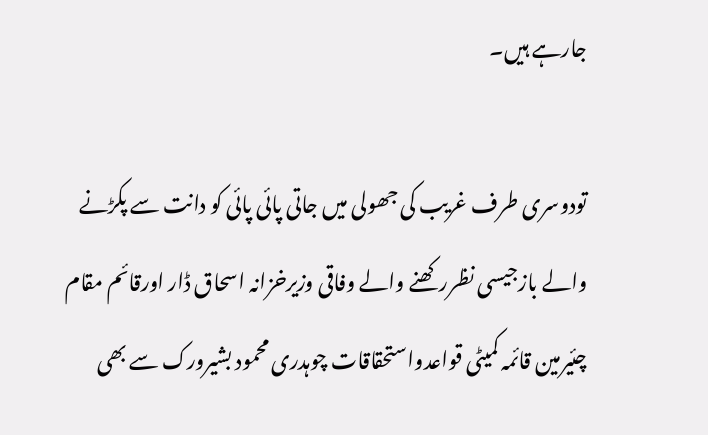جارہے ہیں۔

تودوسری طرف غریب کی جھولی میں جاتی پائی پائی کو دانت سے پکڑنے والے بازجیسی نظررکھنے والے وفاقی وزیرخزانہ اسحاق ڈار اورقائم مقام چئیرمین قائمہ کمیٹی قواعدواستحقاقات چوہدری محمود بشیرورک سے بھی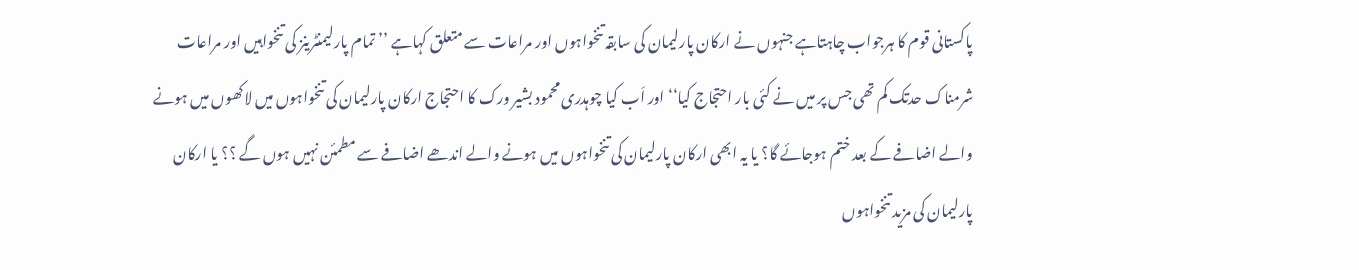پاکستانی قوم کا ہرجواب چاہتاہے جنہوں نے ارکان پارلیمان کی سابقہ تنخواہوں اور مراعات سے متعلق کہاہے ’’ تمام پارلیمنٹرینز کی تنخواہیں اور مراعات شرمناک حدتک کم تھی جس پر میں نے کئی بار احتجاج کیا‘‘اور اَب کیا چوہدری محمود بشیر ورک کا احتجاج ارکان پارلیمان کی تنخواہوں میں لاکھوں میں ہونے والے اضافے کے بعد ختم ہوجائے گا؟ یا یہ ابھی ارکان پارلیمان کی تنخواہوں میں ہونے والے اندھے اضافے سے مطمئن نہیں ہوں گے ؟؟ یا ارکان پارلیمان کی مزید تنخواہوں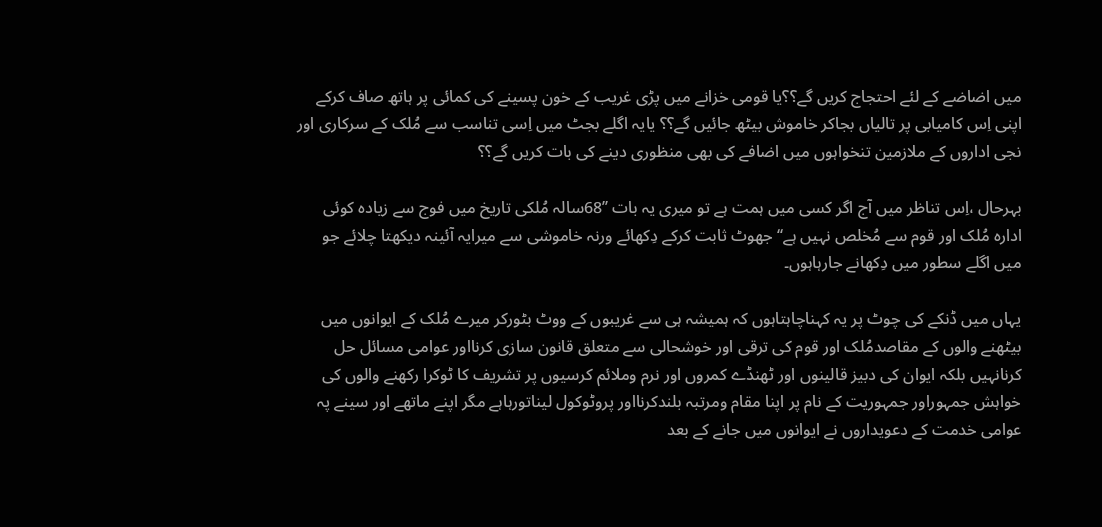میں اضاضے کے لئے احتجاج کریں گے؟؟یا قومی خزانے میں پڑی غریب کے خون پسینے کی کمائی پر ہاتھ صاف کرکے اپنی اِس کامیابی پر تالیاں بجاکر خاموش بیٹھ جائیں گے؟؟ یایہ اگلے بجٹ میں اِسی تناسب سے مُلک کے سرکاری اور نجی اداروں کے ملازمین تنخواہوں میں اضافے کی بھی منظوری دینے کی بات کریں گے؟؟

بہرحال ،اِس تناظر میں آج اگر کسی میں ہمت ہے تو میری یہ بات ’’68سالہ مُلکی تاریخ میں فوج سے زیادہ کوئی ادارہ مُلک اور قوم سے مُخلص نہیں ہے‘‘ جھوٹ ثابت کرکے دِکھائے ورنہ خاموشی سے میرایہ آئینہ دیکھتا چلائے جو میں اگلے سطور میں دِکھانے جارہاہوں۔

یہاں میں ڈنکے کی چوٹ پر یہ کہناچاہتاہوں کہ ہمیشہ ہی سے غریبوں کے ووٹ بٹورکر میرے مُلک کے ایوانوں میں بیٹھنے والوں کے مقاصدمُلک اور قوم کی ترقی اور خوشحالی سے متعلق قانون سازی کرنااور عوامی مسائل حل کرنانہیں بلکہ ایوان کی دبیز قالینوں اور ٹھنڈے کمروں اور نرم وملائم کرسیوں پر تشریف کا ٹوکرا رکھنے والوں کی خواہش جمہوراور جمہوریت کے نام پر اپنا مقام ومرتبہ بلندکرنااور پروٹوکول لیناتورہاہے مگر اپنے ماتھے اور سینے پہ عوامی خدمت کے دعویداروں نے ایوانوں میں جانے کے بعد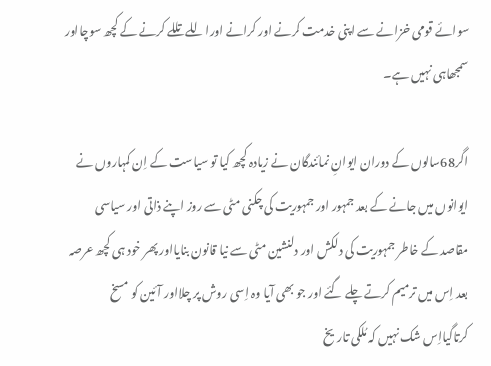سوائے قومی خزانے سے اپنی خدمت کرنے اور کرانے اوراللے تللے کرنے کے کچھ سوچااور سمجھاہی نہیں ہے۔

اگر68سالوں کے دوران ایوانِ نمائندگان نے زیادہ کچھ کیا تو سیاست کے اِن کمہاروں نے ایوانوں میں جانے کے بعد جمہور اور جمہوریت کی چکنی مٹی سے روز اپنے ذاتی اور سیاسی مقاصد کے خاطر جمہوریت کی دلکش اور دلنشین مٹی سے نیا قانون بنایااور پھر خود ہی کچھ عرصہ بعد اِس میں ترمیم کرتے چلے گئے اور جو بھی آیا وہ اِسی روش پر چلااور آئین کو مسخ کرتاگیااِس شک نہیں کہ مُلکی تاریخ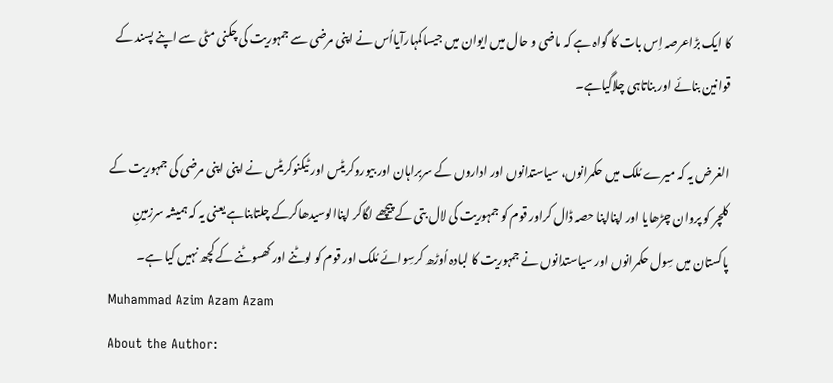کا ایک بڑاعرصہ اِس بات کا گواہ ہے کہ ماضی و حال میں ایوان میں جیساکمہارآیااُس نے اپنی مرضی سے جمہوریت کی چکنی مٹی سے اپنے پسند کے قوانین بنائے اور بناتاہی چلاگیاہے۔

الغرض یہ کہ میرے مُلک میں حکمرانوں، سیاستدانوں اور اداروں کے سربراہان اور بیوروکریٹس اور ٹیکنوکریٹس نے اپنی اپنی مرضی کی جمہوریت کے کلچر کو پروان چڑھایا اور اپنااپنا حصہ ڈال کراور قوم کو جمہوریت کی لال بتی کے پیچھے لگاکر اپناالوسیدھاکرکے چلتابناہے یعنی یہ کہ ہمیشہ سرزمینِ پاکستان میں سِول حکمرانوں اور سیاستدانوں نے جمہوریت کا لبادہ اُوڑھ کرسِوائے مُلک اور قوم کو لوٹنے اور کھسوٹنے کے کچھ نہیں کیا ہے۔
Muhammad Azim Azam Azam
About the Author: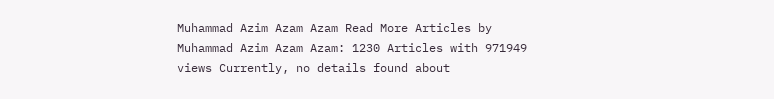Muhammad Azim Azam Azam Read More Articles by Muhammad Azim Azam Azam: 1230 Articles with 971949 views Currently, no details found about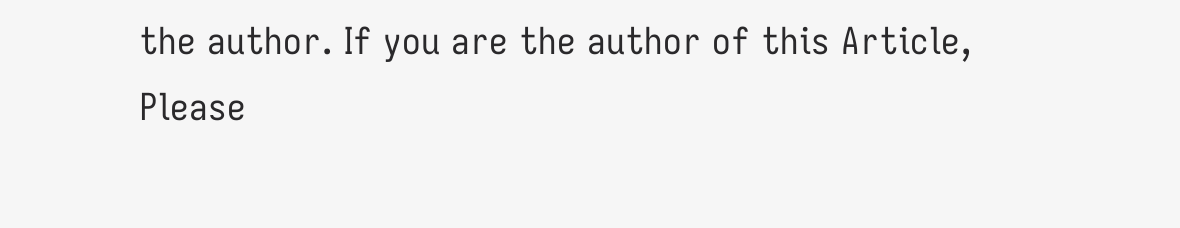the author. If you are the author of this Article, Please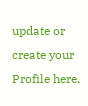update or create your Profile here.